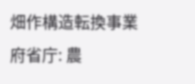畑作構造転換事業
府省庁: 農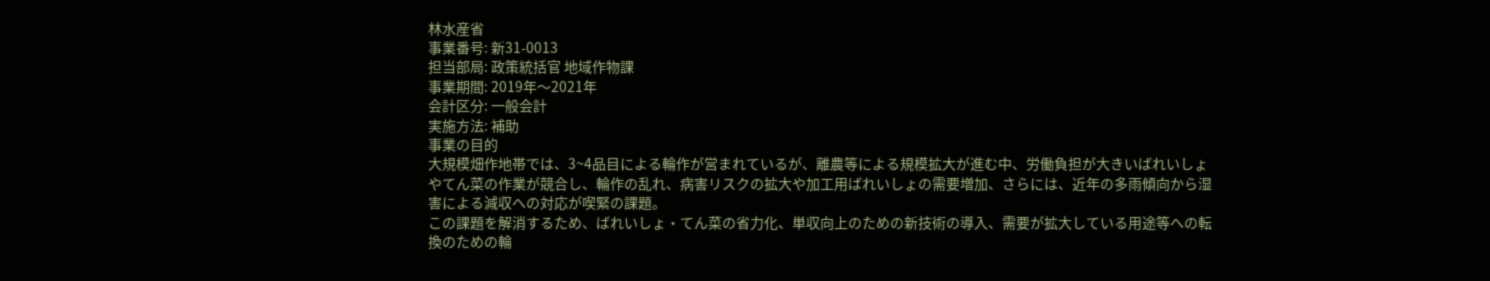林水産省
事業番号: 新31-0013
担当部局: 政策統括官 地域作物課
事業期間: 2019年〜2021年
会計区分: 一般会計
実施方法: 補助
事業の目的
大規模畑作地帯では、3~4品目による輪作が営まれているが、離農等による規模拡大が進む中、労働負担が大きいばれいしょやてん菜の作業が競合し、輪作の乱れ、病害リスクの拡大や加工用ばれいしょの需要増加、さらには、近年の多雨傾向から湿害による減収への対応が喫緊の課題。
この課題を解消するため、ばれいしょ・てん菜の省力化、単収向上のための新技術の導入、需要が拡大している用途等への転換のための輪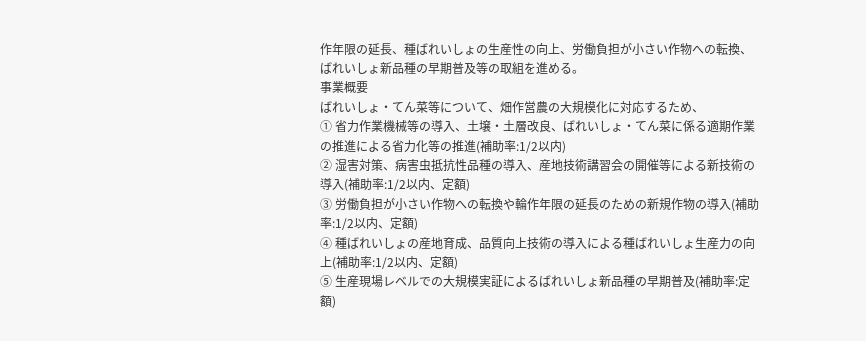作年限の延長、種ばれいしょの生産性の向上、労働負担が小さい作物への転換、ばれいしょ新品種の早期普及等の取組を進める。
事業概要
ばれいしょ・てん菜等について、畑作営農の大規模化に対応するため、
① 省力作業機械等の導入、土壌・土層改良、ばれいしょ・てん菜に係る適期作業の推進による省力化等の推進(補助率:1/2以内)
② 湿害対策、病害虫抵抗性品種の導入、産地技術講習会の開催等による新技術の導入(補助率:1/2以内、定額)
③ 労働負担が小さい作物への転換や輪作年限の延長のための新規作物の導入(補助率:1/2以内、定額)
④ 種ばれいしょの産地育成、品質向上技術の導入による種ばれいしょ生産力の向上(補助率:1/2以内、定額)
⑤ 生産現場レベルでの大規模実証によるばれいしょ新品種の早期普及(補助率:定額)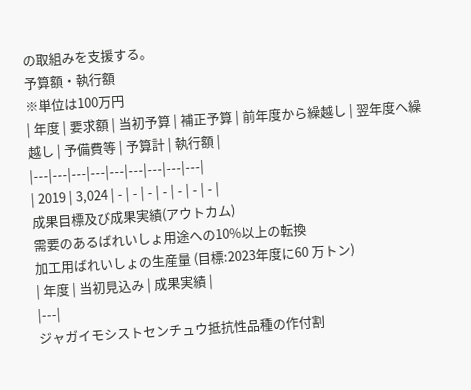の取組みを支援する。
予算額・執行額
※単位は100万円
| 年度 | 要求額 | 当初予算 | 補正予算 | 前年度から繰越し | 翌年度へ繰越し | 予備費等 | 予算計 | 執行額 |
|---|---|---|---|---|---|---|---|---|
| 2019 | 3,024 | - | - | - | - | - | - | - |
成果目標及び成果実績(アウトカム)
需要のあるばれいしょ用途への10%以上の転換
加工用ばれいしょの生産量 (目標:2023年度に60 万トン)
| 年度 | 当初見込み | 成果実績 |
|---|
ジャガイモシストセンチュウ抵抗性品種の作付割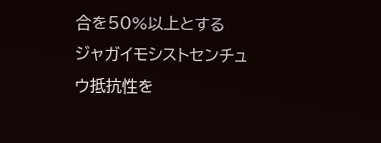合を50%以上とする
ジャガイモシストセンチュウ抵抗性を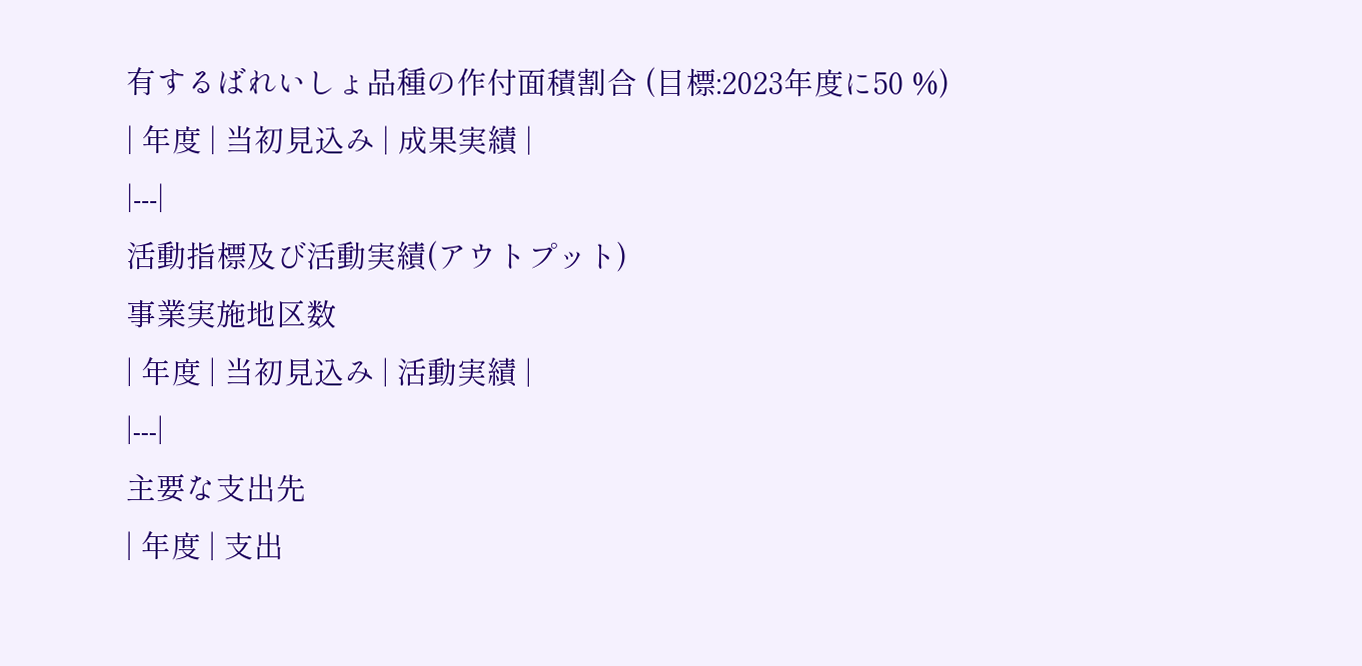有するばれいしょ品種の作付面積割合 (目標:2023年度に50 %)
| 年度 | 当初見込み | 成果実績 |
|---|
活動指標及び活動実績(アウトプット)
事業実施地区数
| 年度 | 当初見込み | 活動実績 |
|---|
主要な支出先
| 年度 | 支出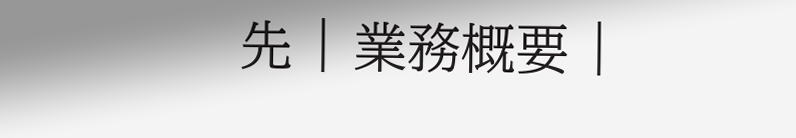先 | 業務概要 |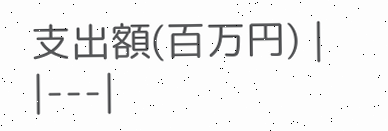支出額(百万円) |
|---|